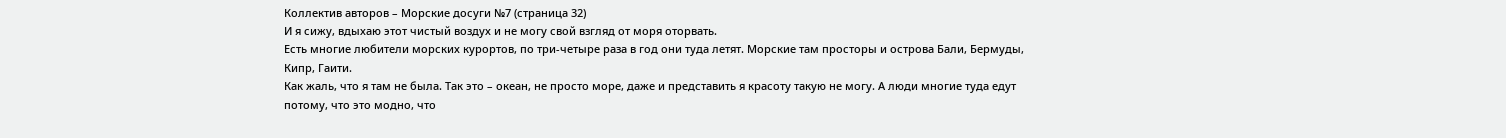Коллектив авторов – Морские досуги №7 (страница 32)
И я сижу, вдыхаю этот чистый воздух и не могу свой взгляд от моря оторвать.
Есть многие любители морских курортов, по три-четыре раза в год они туда летят. Морские там просторы и острова Бали, Бермуды, Кипр, Гаити.
Как жаль, что я там не была. Так это – океан, не просто море, даже и представить я красоту такую не могу. А люди многие туда едут потому, что это модно, что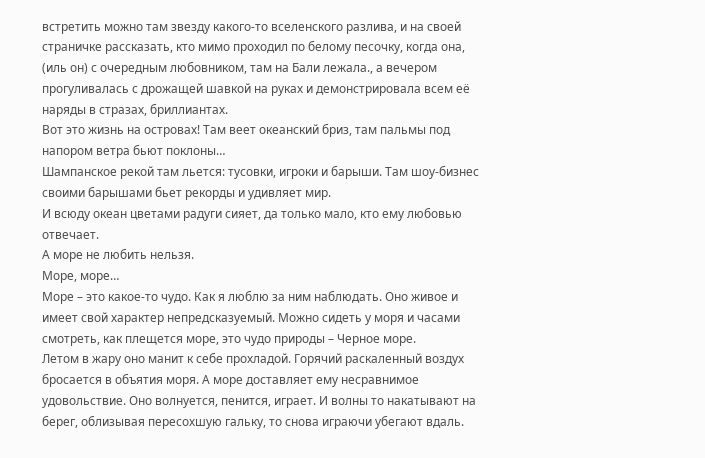встретить можно там звезду какого-то вселенского разлива, и на своей страничке рассказать, кто мимо проходил по белому песочку, когда она, (иль он) с очередным любовником, там на Бали лежала., а вечером прогуливалась с дрожащей шавкой на руках и демонстрировала всем её наряды в стразах, бриллиантах.
Вот это жизнь на островах! Там веет океанский бриз, там пальмы под напором ветра бьют поклоны…
Шампанское рекой там льется: тусовки, игроки и барыши. Там шоу-бизнес своими барышами бьет рекорды и удивляет мир.
И всюду океан цветами радуги сияет, да только мало, кто ему любовью отвечает.
А море не любить нельзя.
Море, море…
Море – это какое-то чудо. Как я люблю за ним наблюдать. Оно живое и имеет свой характер непредсказуемый. Можно сидеть у моря и часами смотреть, как плещется море, это чудо природы – Черное море.
Летом в жару оно манит к себе прохладой. Горячий раскаленный воздух бросается в объятия моря. А море доставляет ему несравнимое удовольствие. Оно волнуется, пенится, играет. И волны то накатывают на берег, облизывая пересохшую гальку, то снова играючи убегают вдаль.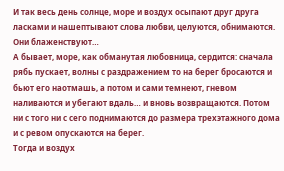И так весь день солнце, море и воздух осыпают друг друга ласками и нашептывают слова любви, целуются, обнимаются. Они блаженствуют…
А бывает, море, как обманутая любовница, сердится: сначала рябь пускает, волны с раздражением то на берег бросаются и бьют его наотмашь, а потом и сами темнеют, гневом наливаются и убегают вдаль… и вновь возвращаются. Потом ни с того ни с сего поднимаются до размера трехэтажного дома и с ревом опускаются на берег.
Тогда и воздух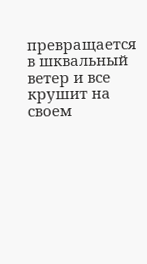превращается в шквальный ветер и все крушит на своем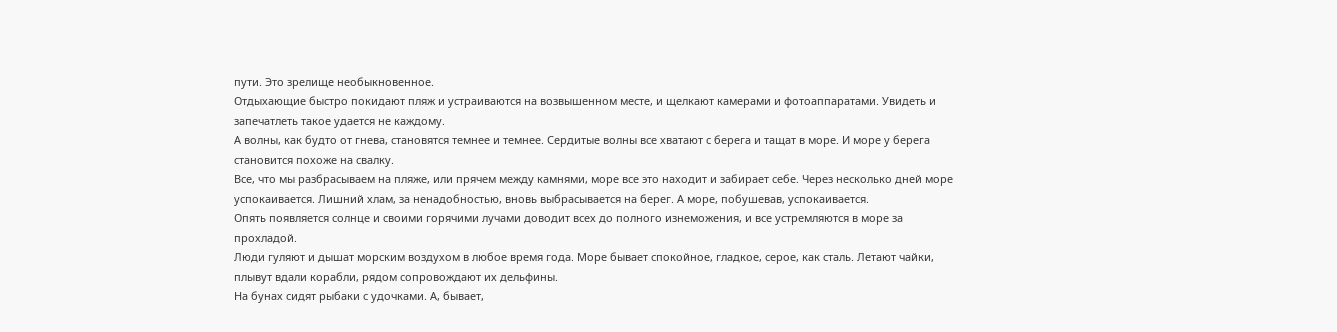пути. Это зрелище необыкновенное.
Отдыхающие быстро покидают пляж и устраиваются на возвышенном месте, и щелкают камерами и фотоаппаратами. Увидеть и запечатлеть такое удается не каждому.
А волны, как будто от гнева, становятся темнее и темнее. Сердитые волны все хватают с берега и тащат в море. И море у берега становится похоже на свалку.
Все, что мы разбрасываем на пляже, или прячем между камнями, море все это находит и забирает себе. Через несколько дней море успокаивается. Лишний хлам, за ненадобностью, вновь выбрасывается на берег. А море, побушевав, успокаивается.
Опять появляется солнце и своими горячими лучами доводит всех до полного изнеможения, и все устремляются в море за прохладой.
Люди гуляют и дышат морским воздухом в любое время года. Море бывает спокойное, гладкое, серое, как сталь. Летают чайки, плывут вдали корабли, рядом сопровождают их дельфины.
На бунах сидят рыбаки с удочками. А, бывает,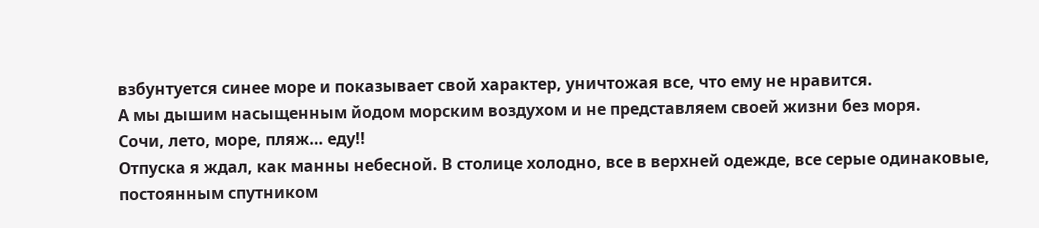взбунтуется синее море и показывает свой характер, уничтожая все, что ему не нравится.
А мы дышим насыщенным йодом морским воздухом и не представляем своей жизни без моря.
Сочи, лето, море, пляж… еду!!
Отпуска я ждал, как манны небесной. В столице холодно, все в верхней одежде, все серые одинаковые, постоянным спутником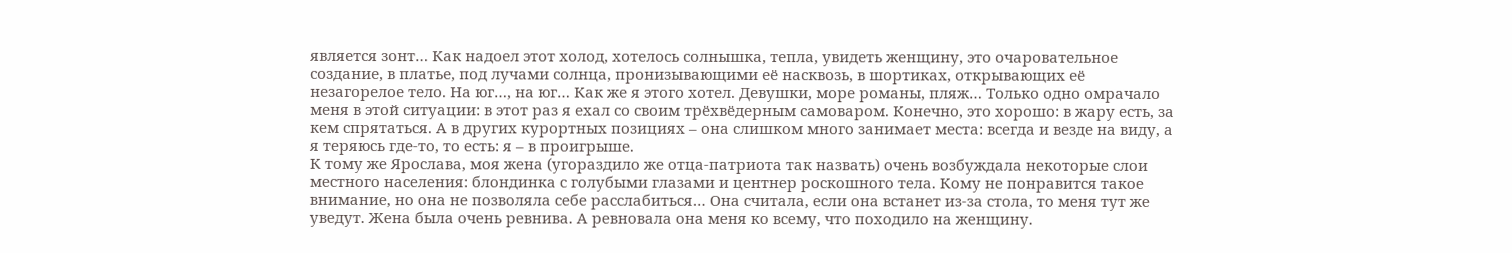является зонт… Как надоел этот холод, хотелось солнышка, тепла, увидеть женщину, это очаровательное создание, в платье, под лучами солнца, пронизывающими её насквозь, в шортиках, открывающих её незагорелое тело. На юг…, на юг… Как же я этого хотел. Девушки, море романы, пляж… Только одно омрачало меня в этой ситуации: в этот раз я ехал со своим трёхвёдерным самоваром. Конечно, это хорошо: в жару есть, за кем спрятаться. А в других курортных позициях – она слишком много занимает места: всегда и везде на виду, а я теряюсь где-то, то есть: я – в проигрыше.
К тому же Ярослава, моя жена (угораздило же отца-патриота так назвать) очень возбуждала некоторые слои местного населения: блондинка с голубыми глазами и центнер роскошного тела. Кому не понравится такое внимание, но она не позволяла себе расслабиться… Она считала, если она встанет из-за стола, то меня тут же уведут. Жена была очень ревнива. А ревновала она меня ко всему, что походило на женщину.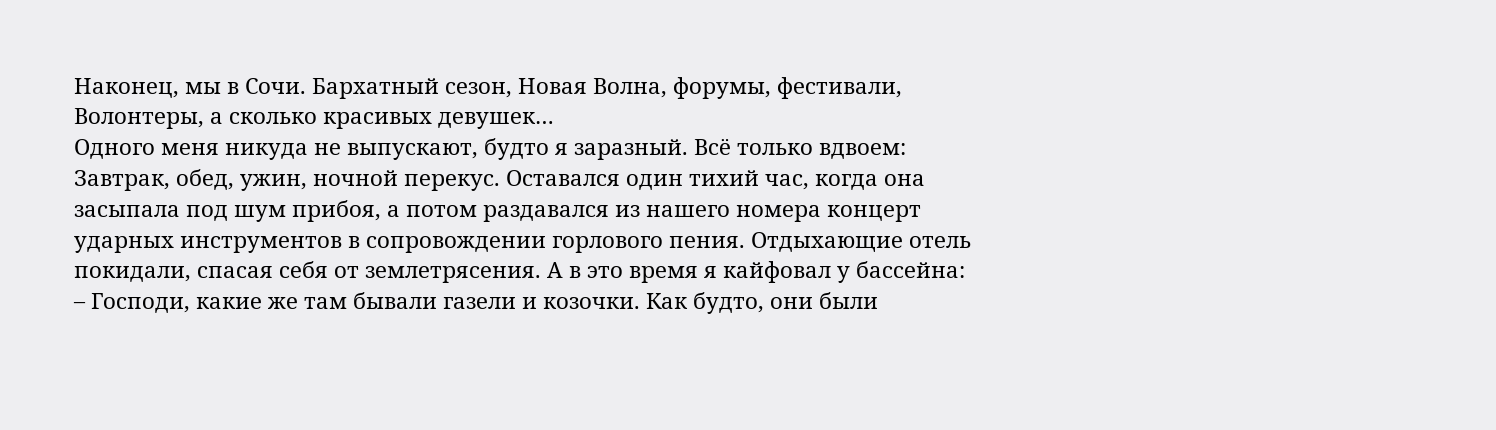Наконец, мы в Сочи. Бархатный сезон, Новая Волна, форумы, фестивали, Волонтеры, а сколько красивых девушек…
Одного меня никуда не выпускают, будто я заразный. Всё только вдвоем: Завтрак, обед, ужин, ночной перекус. Оставался один тихий час, когда она засыпала под шум прибоя, а потом раздавался из нашего номера концерт ударных инструментов в сопровождении горлового пения. Отдыхающие отель покидали, спасая себя от землетрясения. А в это время я кайфовал у бассейна:
– Господи, какие же там бывали газели и козочки. Как будто, они были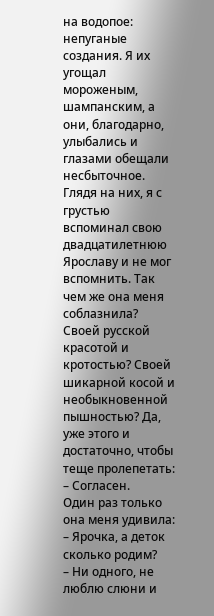на водопое: непуганые создания. Я их угощал мороженым, шампанским, а они, благодарно, улыбались и глазами обещали несбыточное.
Глядя на них, я с грустью вспоминал свою двадцатилетнюю Ярославу и не мог вспомнить. Так чем же она меня соблазнила? Своей русской красотой и кротостью? Своей шикарной косой и необыкновенной пышностью? Да, уже этого и достаточно, чтобы теще пролепетать:
– Согласен.
Один раз только она меня удивила:
– Ярочка, а деток сколько родим?
– Ни одного, не люблю слюни и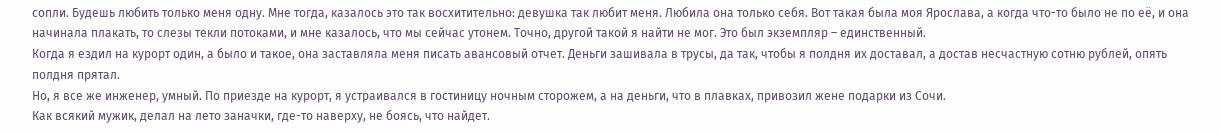сопли. Будешь любить только меня одну. Мне тогда, казалось это так восхитительно: девушка так любит меня. Любила она только себя. Вот такая была моя Ярослава, а когда что-то было не по её, и она начинала плакать, то слезы текли потоками, и мне казалось, что мы сейчас утонем. Точно, другой такой я найти не мог. Это был экземпляр – единственный.
Когда я ездил на курорт один, а было и такое, она заставляла меня писать авансовый отчет. Деньги зашивала в трусы, да так, чтобы я полдня их доставал, а достав несчастную сотню рублей, опять полдня прятал.
Но, я все же инженер, умный. По приезде на курорт, я устраивался в гостиницу ночным сторожем, а на деньги, что в плавках, привозил жене подарки из Сочи.
Как всякий мужик, делал на лето заначки, где-то наверху, не боясь, что найдет.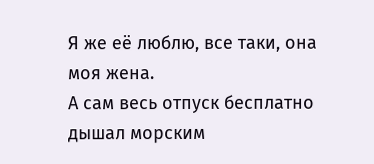Я же её люблю, все таки, она моя жена.
А сам весь отпуск бесплатно дышал морским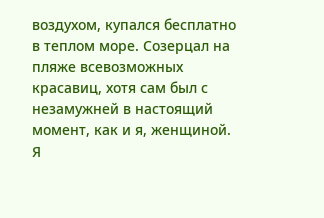воздухом, купался бесплатно в теплом море. Созерцал на пляже всевозможных красавиц, хотя сам был с незамужней в настоящий момент, как и я, женщиной. Я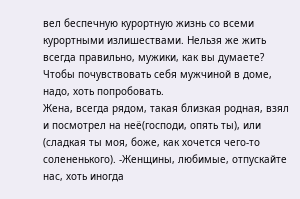вел беспечную курортную жизнь со всеми курортными излишествами. Нельзя же жить всегда правильно, мужики, как вы думаете? Чтобы почувствовать себя мужчиной в доме, надо, хоть попробовать.
Жена, всегда рядом, такая близкая родная, взял и посмотрел на неё(господи, опять ты), или (сладкая ты моя, боже, как хочется чего-то солененького). -Женщины, любимые, отпускайте нас, хоть иногда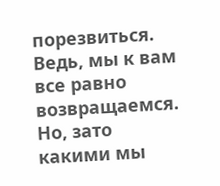порезвиться. Ведь, мы к вам все равно возвращаемся.
Но, зато какими мы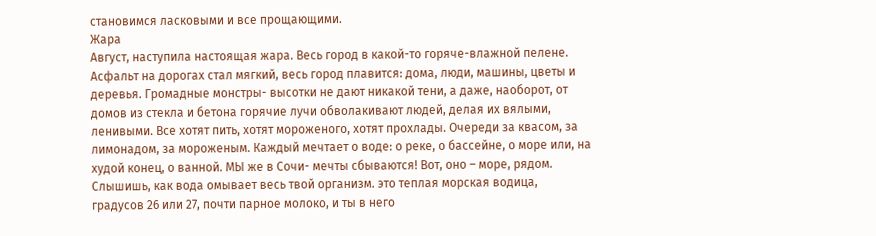становимся ласковыми и все прощающими.
Жара
Август, наступила настоящая жара. Весь город в какой-то горяче-влажной пелене.
Асфальт на дорогах стал мягкий, весь город плавится: дома, люди, машины, цветы и деревья. Громадные монстры- высотки не дают никакой тени, а даже, наоборот, от домов из стекла и бетона горячие лучи обволакивают людей, делая их вялыми, ленивыми. Все хотят пить, хотят мороженого, хотят прохлады. Очереди за квасом, за лимонадом, за мороженым. Каждый мечтает о воде: о реке, о бассейне, о море или, на худой конец, о ванной. МЫ же в Сочи- мечты сбываются! Вот, оно – море, рядом.
Слышишь, как вода омывает весь твой организм. это теплая морская водица, градусов 26 или 27, почти парное молоко, и ты в него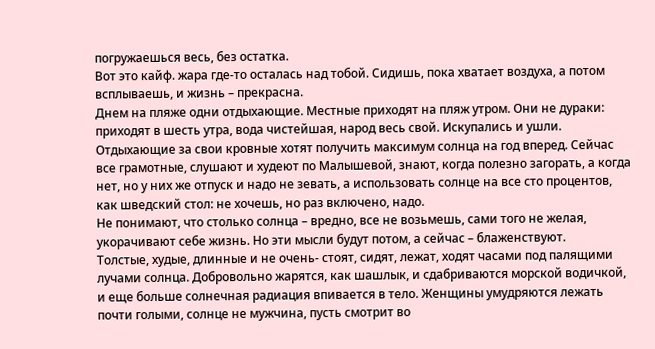погружаешься весь, без остатка.
Вот это кайф. жара где-то осталась над тобой. Сидишь, пока хватает воздуха, а потом всплываешь, и жизнь – прекрасна.
Днем на пляже одни отдыхающие. Местные приходят на пляж утром. Они не дураки: приходят в шесть утра, вода чистейшая, народ весь свой. Искупались и ушли. Отдыхающие за свои кровные хотят получить максимум солнца на год вперед. Сейчас все грамотные, слушают и худеют по Малышевой, знают, когда полезно загорать, а когда нет, но у них же отпуск и надо не зевать, а использовать солнце на все сто процентов, как шведский стол: не хочешь, но раз включено, надо.
Не понимают, что столько солнца – вредно, все не возьмешь, сами того не желая, укорачивают себе жизнь. Но эти мысли будут потом, а сейчас – блаженствуют.
Толстые, худые, длинные и не очень- стоят, сидят, лежат, ходят часами под палящими лучами солнца. Добровольно жарятся, как шашлык, и сдабриваются морской водичкой, и еще больше солнечная радиация впивается в тело. Женщины умудряются лежать почти голыми, солнце не мужчина, пусть смотрит во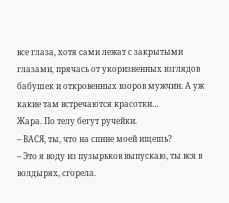все глаза, хотя сами лежат с закрытыми глазами, прячась от укоризненных взглядов бабушек и откровенных взоров мужчин. А уж какие там встречаются красотки…
Жара. По телу бегут ручейки.
– ВАСЯ, ты, что на спине моей ищешь?
– Это я воду из пузырьков выпускаю, ты вся в волдырях, сгорела.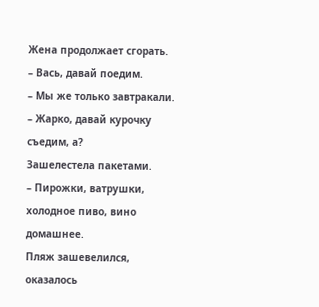Жена продолжает сгорать.
– Вась, давай поедим.
– Мы же только завтракали.
– Жарко, давай курочку съедим, а?
Зашелестела пакетами.
– Пирожки, ватрушки, холодное пиво, вино домашнее.
Пляж зашевелился, оказалось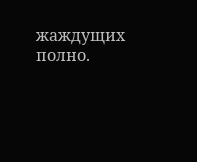жаждущих полно.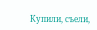Купили, съели,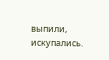выпили, искупались.